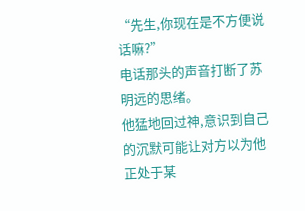“先生,你现在是不方便说话嘛?”
电话那头的声音打断了苏明远的思绪。
他猛地回过神,意识到自己的沉默可能让对方以为他正处于某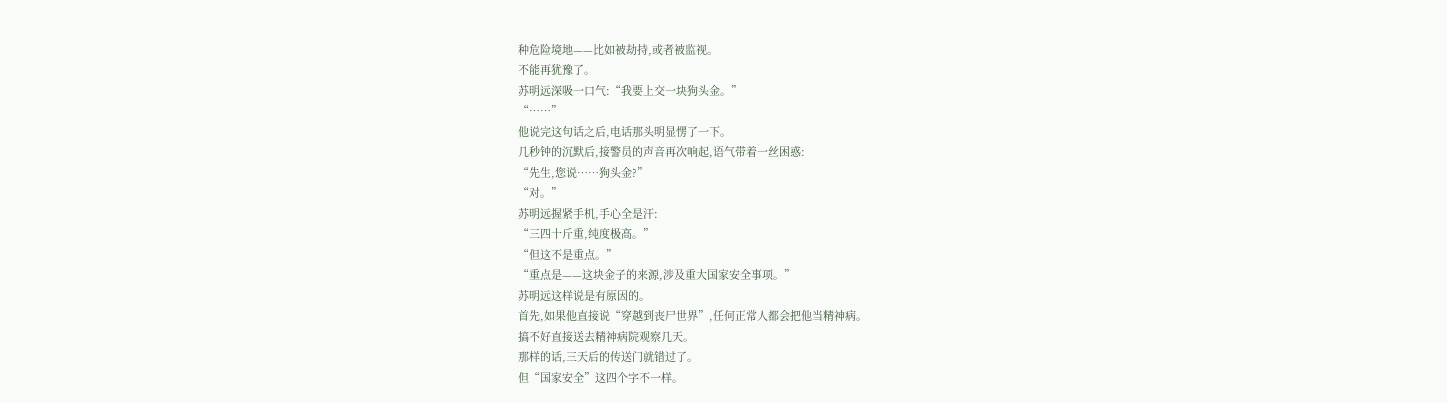种危险境地——比如被劫持,或者被监视。
不能再犹豫了。
苏明远深吸一口气:“我要上交一块狗头金。”
“……”
他说完这句话之后,电话那头明显愣了一下。
几秒钟的沉默后,接警员的声音再次响起,语气带着一丝困惑:
“先生,您说……狗头金?”
“对。”
苏明远握紧手机,手心全是汗:
“三四十斤重,纯度极高。”
“但这不是重点。”
“重点是——这块金子的来源,涉及重大国家安全事项。”
苏明远这样说是有原因的。
首先,如果他直接说“穿越到丧尸世界”,任何正常人都会把他当精神病。
搞不好直接送去精神病院观察几天。
那样的话,三天后的传送门就错过了。
但“国家安全”这四个字不一样。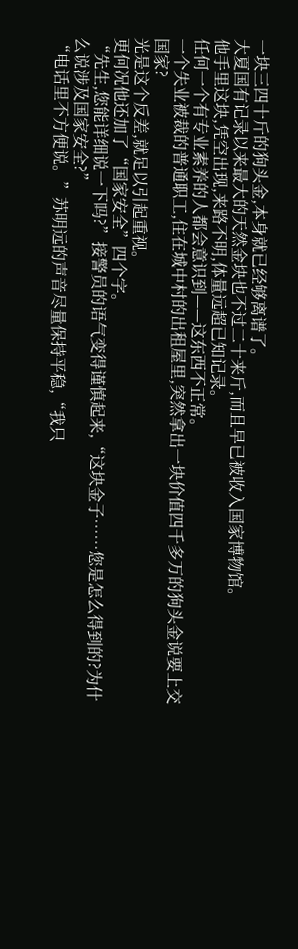一块三四十斤的狗头金,本身就已经够离谱了。
大夏国有记录以来最大的天然金块也不过二十来斤,而且早已被收入国家博物馆。
他手里这块,凭空出现,来路不明,体量远超已知记录。
任何一个有专业素养的人都会意识到——这东西不正常。
一个失业被裁的普通职工,住在城中村的出租屋里,突然拿出一块价值四千多万的狗头金说要上交国家?
光是这个反差,就足以引起重视。
更何况他还加了“国家安全”四个字。
“先生,您能详细说一下吗?”接警员的语气变得谨慎起来,“这块金子……您是怎么得到的?为什么说涉及国家安全?”
“电话里不方便说。”苏明远的声音尽量保持平稳,“我只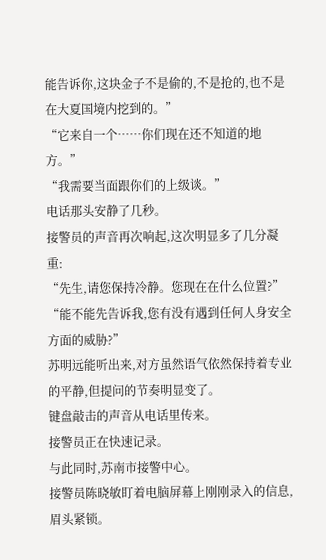能告诉你,这块金子不是偷的,不是抢的,也不是在大夏国境内挖到的。”
“它来自一个……你们现在还不知道的地方。”
“我需要当面跟你们的上级谈。”
电话那头安静了几秒。
接警员的声音再次响起,这次明显多了几分凝重:
“先生,请您保持冷静。您现在在什么位置?”
“能不能先告诉我,您有没有遇到任何人身安全方面的威胁?”
苏明远能听出来,对方虽然语气依然保持着专业的平静,但提问的节奏明显变了。
键盘敲击的声音从电话里传来。
接警员正在快速记录。
与此同时,苏南市接警中心。
接警员陈晓敏盯着电脑屏幕上刚刚录入的信息,眉头紧锁。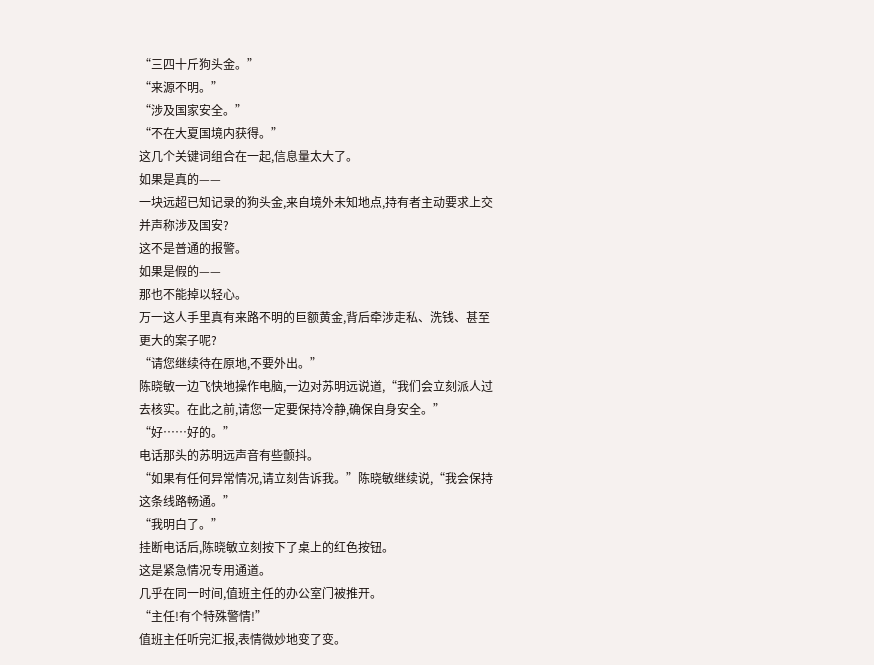“三四十斤狗头金。”
“来源不明。”
“涉及国家安全。”
“不在大夏国境内获得。”
这几个关键词组合在一起,信息量太大了。
如果是真的——
一块远超已知记录的狗头金,来自境外未知地点,持有者主动要求上交并声称涉及国安?
这不是普通的报警。
如果是假的——
那也不能掉以轻心。
万一这人手里真有来路不明的巨额黄金,背后牵涉走私、洗钱、甚至更大的案子呢?
“请您继续待在原地,不要外出。”
陈晓敏一边飞快地操作电脑,一边对苏明远说道,“我们会立刻派人过去核实。在此之前,请您一定要保持冷静,确保自身安全。”
“好……好的。”
电话那头的苏明远声音有些颤抖。
“如果有任何异常情况,请立刻告诉我。”陈晓敏继续说,“我会保持这条线路畅通。”
“我明白了。”
挂断电话后,陈晓敏立刻按下了桌上的红色按钮。
这是紧急情况专用通道。
几乎在同一时间,值班主任的办公室门被推开。
“主任!有个特殊警情!”
值班主任听完汇报,表情微妙地变了变。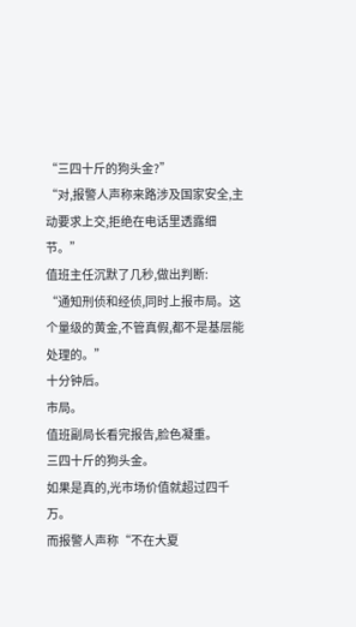“三四十斤的狗头金?”
“对,报警人声称来路涉及国家安全,主动要求上交,拒绝在电话里透露细节。”
值班主任沉默了几秒,做出判断:
“通知刑侦和经侦,同时上报市局。这个量级的黄金,不管真假,都不是基层能处理的。”
十分钟后。
市局。
值班副局长看完报告,脸色凝重。
三四十斤的狗头金。
如果是真的,光市场价值就超过四千万。
而报警人声称“不在大夏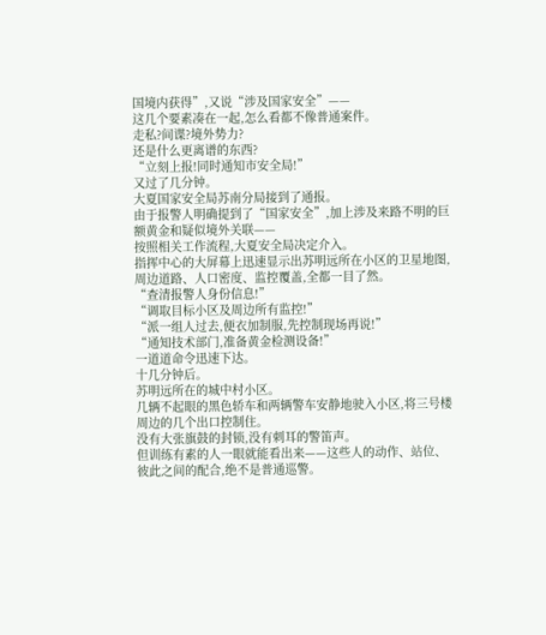国境内获得”,又说“涉及国家安全”——
这几个要素凑在一起,怎么看都不像普通案件。
走私?间谍?境外势力?
还是什么更离谱的东西?
“立刻上报!同时通知市安全局!”
又过了几分钟。
大夏国家安全局苏南分局接到了通报。
由于报警人明确提到了“国家安全”,加上涉及来路不明的巨额黄金和疑似境外关联——
按照相关工作流程,大夏安全局决定介入。
指挥中心的大屏幕上迅速显示出苏明远所在小区的卫星地图,周边道路、人口密度、监控覆盖,全都一目了然。
“查清报警人身份信息!”
“调取目标小区及周边所有监控!”
“派一组人过去,便衣加制服,先控制现场再说!”
“通知技术部门,准备黄金检测设备!”
一道道命令迅速下达。
十几分钟后。
苏明远所在的城中村小区。
几辆不起眼的黑色轿车和两辆警车安静地驶入小区,将三号楼周边的几个出口控制住。
没有大张旗鼓的封锁,没有刺耳的警笛声。
但训练有素的人一眼就能看出来——这些人的动作、站位、彼此之间的配合,绝不是普通巡警。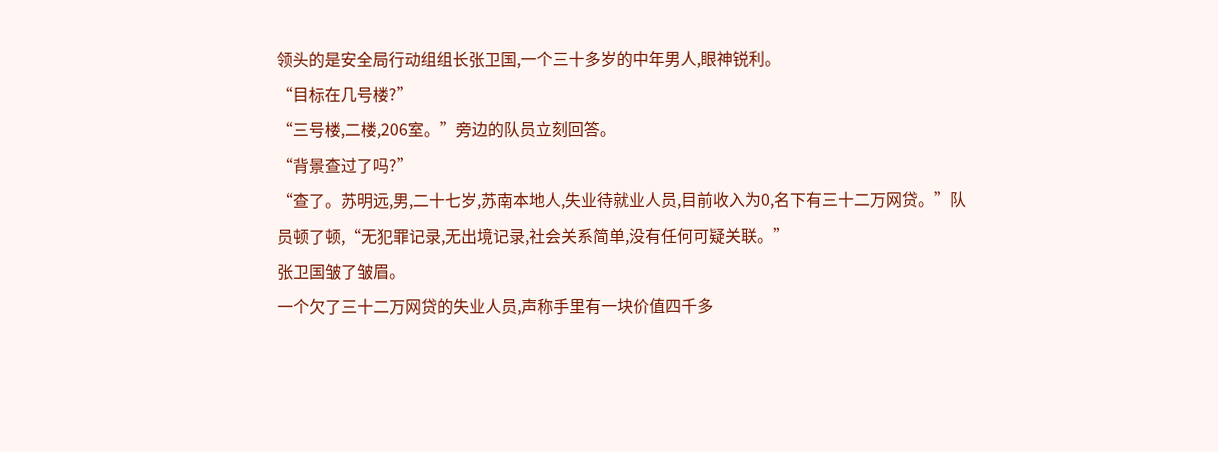领头的是安全局行动组组长张卫国,一个三十多岁的中年男人,眼神锐利。
“目标在几号楼?”
“三号楼,二楼,206室。”旁边的队员立刻回答。
“背景查过了吗?”
“查了。苏明远,男,二十七岁,苏南本地人,失业待就业人员,目前收入为0,名下有三十二万网贷。”队员顿了顿,“无犯罪记录,无出境记录,社会关系简单,没有任何可疑关联。”
张卫国皱了皱眉。
一个欠了三十二万网贷的失业人员,声称手里有一块价值四千多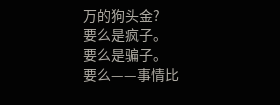万的狗头金?
要么是疯子。
要么是骗子。
要么——事情比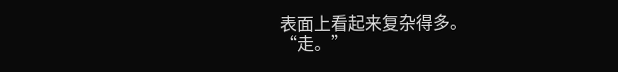表面上看起来复杂得多。
“走。”